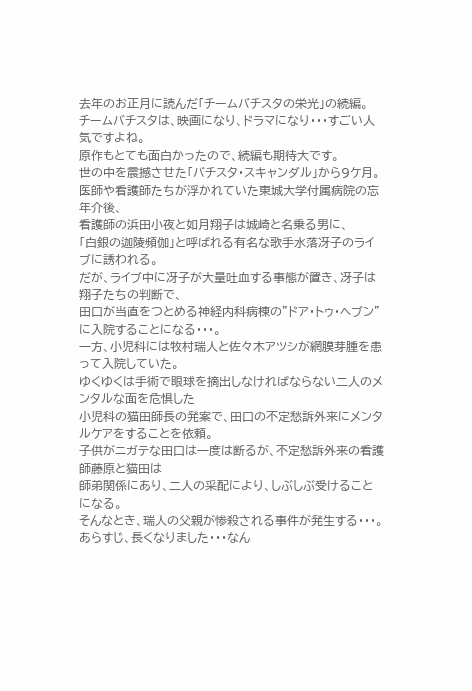去年のお正月に読んだ「チームバチスタの栄光」の続編。
チームバチスタは、映画になり、ドラマになり・・・すごい人気ですよね。
原作もとても面白かったので、続編も期待大です。
世の中を震撼させた「バチスタ・スキャンダル」から9ケ月。
医師や看護師たちが浮かれていた東城大学付属病院の忘年介後、
看護師の浜田小夜と如月翔子は城崎と名乗る男に、
「白銀の迦陵頻伽」と呼ばれる有名な歌手水落冴子のライブに誘われる。
だが、ライブ中に冴子が大量吐血する事態が置き、冴子は翔子たちの判断で、
田口が当直をつとめる神経内科病棟の”ドア・トゥ・ヘブン”に入院することになる・・・。
一方、小児科には牧村瑞人と佐々木アツシが網膜芽腫を患って入院していた。
ゆくゆくは手術で眼球を摘出しなければならない二人のメンタルな面を危惧した
小児科の猫田師長の発案で、田口の不定愁訴外来にメンタルケアをすることを依頼。
子供がニガテな田口は一度は断るが、不定愁訴外来の看護師藤原と猫田は
師弟関係にあり、二人の采配により、しぶしぶ受けることになる。
そんなとき、瑞人の父親が惨殺される事件が発生する・・・。
あらすじ、長くなりました・・・なん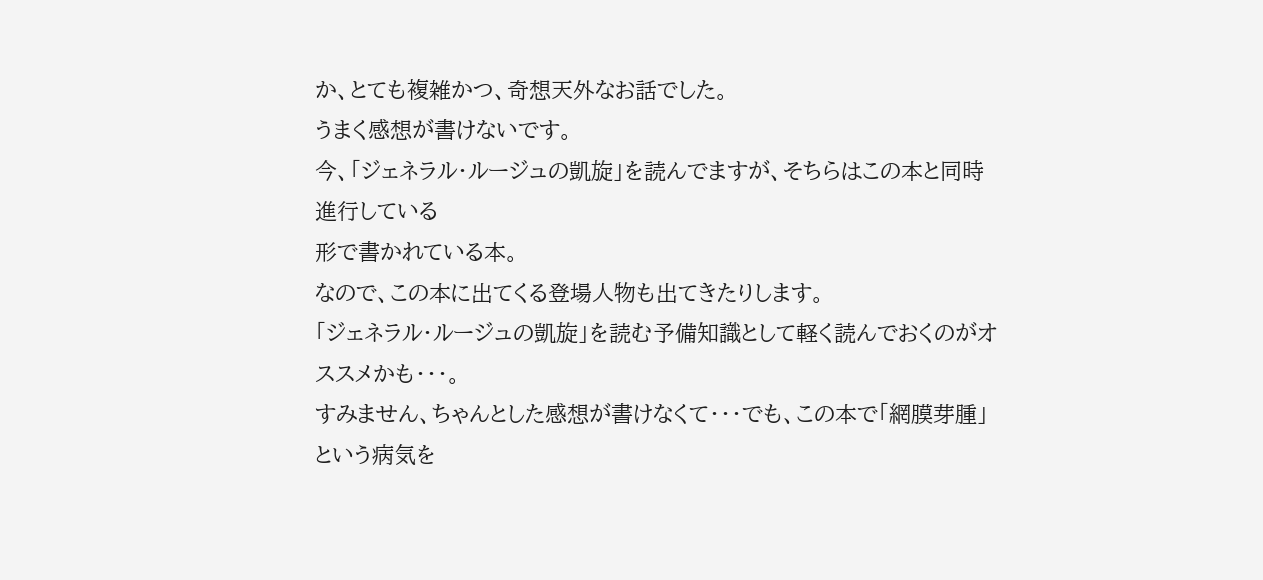か、とても複雑かつ、奇想天外なお話でした。
うまく感想が書けないです。
今、「ジェネラル・ルージュの凱旋」を読んでますが、そちらはこの本と同時進行している
形で書かれている本。
なので、この本に出てくる登場人物も出てきたりします。
「ジェネラル・ルージュの凱旋」を読む予備知識として軽く読んでおくのがオススメかも・・・。
すみません、ちゃんとした感想が書けなくて・・・でも、この本で「網膜芽腫」という病気を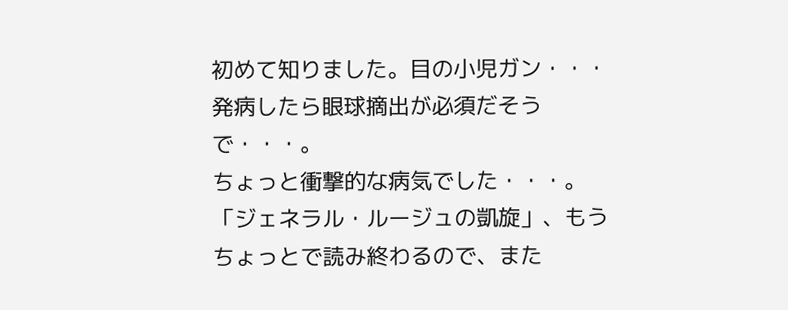初めて知りました。目の小児ガン・・・発病したら眼球摘出が必須だそうで・・・。
ちょっと衝撃的な病気でした・・・。
「ジェネラル・ルージュの凱旋」、もうちょっとで読み終わるので、また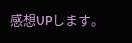感想UPします。